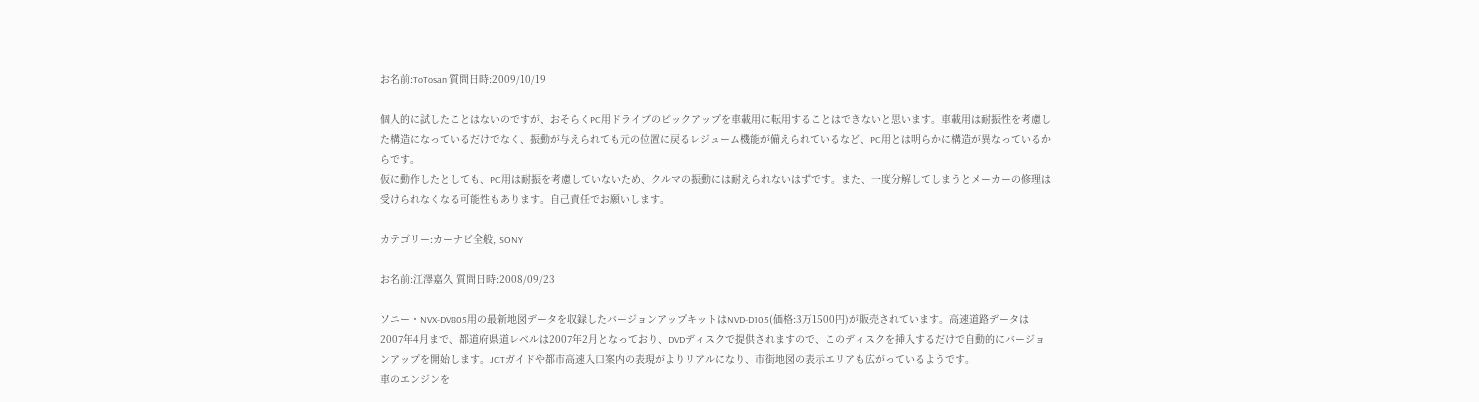お名前:ToTosan 質問日時:2009/10/19

個人的に試したことはないのですが、おそらくPC用ドライブのピックアップを車載用に転用することはできないと思います。車載用は耐振性を考慮した構造になっているだけでなく、振動が与えられても元の位置に戻るレジューム機能が備えられているなど、PC用とは明らかに構造が異なっているからです。
仮に動作したとしても、PC用は耐振を考慮していないため、クルマの振動には耐えられないはずです。また、一度分解してしまうとメーカーの修理は受けられなくなる可能性もあります。自己責任でお願いします。

カテゴリー:カーナビ全般, SONY

お名前:江澤嘉久 質問日時:2008/09/23

ソニー・NVX-DV805用の最新地図データを収録したバージョンアップキットはNVD-D105(価格:3万1500円)が販売されています。高速道路データは2007年4月まで、都道府県道レベルは2007年2月となっており、DVDディスクで提供されますので、このディスクを挿入するだけで自動的にバージョンアップを開始します。JCTガイドや都市高速入口案内の表現がよりリアルになり、市街地図の表示エリアも広がっているようです。
車のエンジンを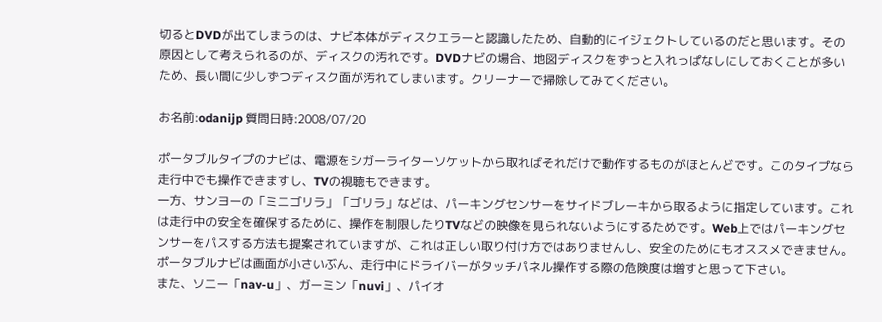切るとDVDが出てしまうのは、ナビ本体がディスクエラーと認識したため、自動的にイジェクトしているのだと思います。その原因として考えられるのが、ディスクの汚れです。DVDナビの場合、地図ディスクをずっと入れっぱなしにしておくことが多いため、長い間に少しずつディスク面が汚れてしまいます。クリーナーで掃除してみてください。

お名前:odanijp 質問日時:2008/07/20

ポータブルタイプのナビは、電源をシガーライターソケットから取ればそれだけで動作するものがほとんどです。このタイプなら走行中でも操作できますし、TVの視聴もできます。
一方、サンヨーの「ミニゴリラ」「ゴリラ」などは、パーキングセンサーをサイドブレーキから取るように指定しています。これは走行中の安全を確保するために、操作を制限したりTVなどの映像を見られないようにするためです。Web上ではパーキングセンサーをパスする方法も提案されていますが、これは正しい取り付け方ではありませんし、安全のためにもオススメできません。ポータブルナビは画面が小さいぶん、走行中にドライバーがタッチパネル操作する際の危険度は増すと思って下さい。
また、ソニー「nav-u」、ガーミン「nuvi」、パイオ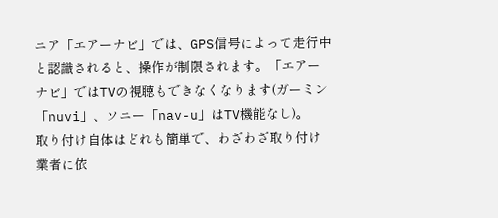ニア「エアーナビ」では、GPS信号によって走行中と認識されると、操作が制限されます。「エアーナビ」ではTVの視聴もできなくなります(ガーミン「nuvi」、ソニー「nav-u」はTV機能なし)。
取り付け自体はどれも簡単で、わざわざ取り付け業者に依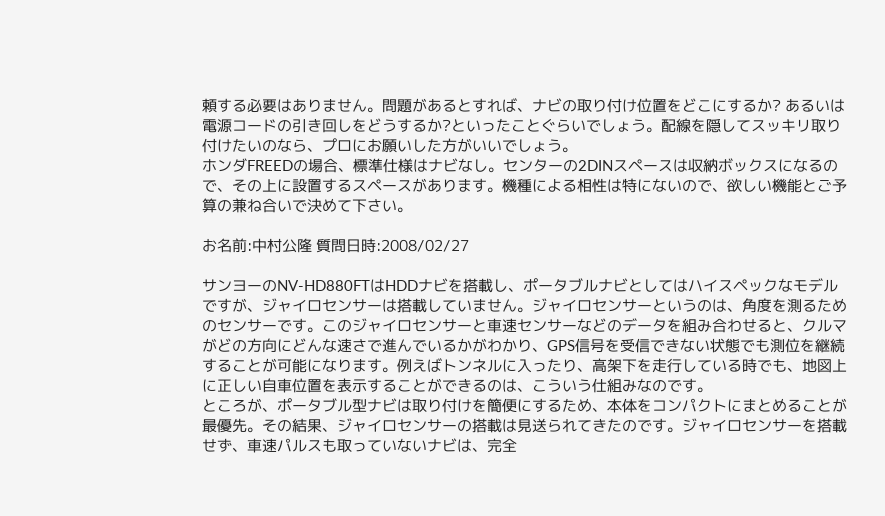頼する必要はありません。問題があるとすれば、ナビの取り付け位置をどこにするか? あるいは電源コードの引き回しをどうするか?といったことぐらいでしょう。配線を隠してスッキリ取り付けたいのなら、プロにお願いした方がいいでしょう。
ホンダFREEDの場合、標準仕様はナビなし。センターの2DINスペースは収納ボックスになるので、その上に設置するスペースがあります。機種による相性は特にないので、欲しい機能とご予算の兼ね合いで決めて下さい。

お名前:中村公隆 質問日時:2008/02/27

サンヨーのNV-HD880FTはHDDナビを搭載し、ポータブルナビとしてはハイスペックなモデルですが、ジャイロセンサーは搭載していません。ジャイロセンサーというのは、角度を測るためのセンサーです。このジャイロセンサーと車速センサーなどのデータを組み合わせると、クルマがどの方向にどんな速さで進んでいるかがわかり、GPS信号を受信できない状態でも測位を継続することが可能になります。例えばトンネルに入ったり、高架下を走行している時でも、地図上に正しい自車位置を表示することができるのは、こういう仕組みなのです。
ところが、ポータブル型ナビは取り付けを簡便にするため、本体をコンパクトにまとめることが最優先。その結果、ジャイロセンサーの搭載は見送られてきたのです。ジャイロセンサーを搭載せず、車速パルスも取っていないナビは、完全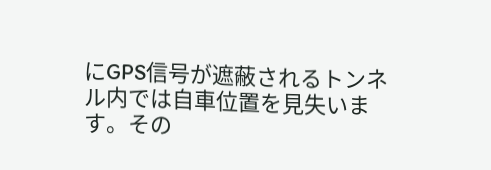にGPS信号が遮蔽されるトンネル内では自車位置を見失います。その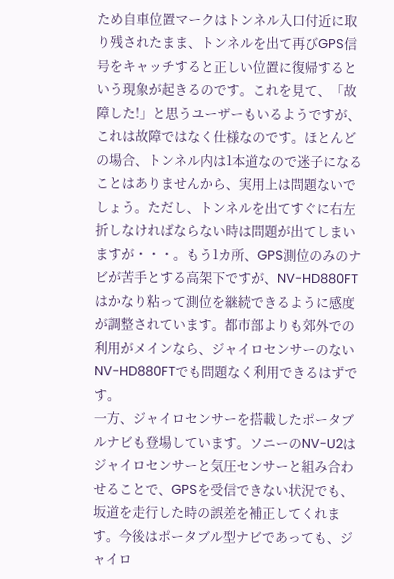ため自車位置マークはトンネル入口付近に取り残されたまま、トンネルを出て再びGPS信号をキャッチすると正しい位置に復帰するという現象が起きるのです。これを見て、「故障した!」と思うユーザーもいるようですが、これは故障ではなく仕様なのです。ほとんどの場合、トンネル内は1本道なので迷子になることはありませんから、実用上は問題ないでしょう。ただし、トンネルを出てすぐに右左折しなければならない時は問題が出てしまいますが・・・。もう1カ所、GPS測位のみのナビが苦手とする高架下ですが、NV-HD880FTはかなり粘って測位を継続できるように感度が調整されています。都市部よりも郊外での利用がメインなら、ジャイロセンサーのないNV-HD880FTでも問題なく利用できるはずです。
一方、ジャイロセンサーを搭載したポータブルナビも登場しています。ソニーのNV-U2はジャイロセンサーと気圧センサーと組み合わせることで、GPSを受信できない状況でも、坂道を走行した時の誤差を補正してくれます。今後はポータブル型ナビであっても、ジャイロ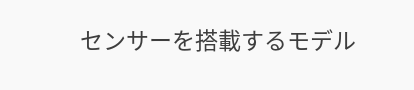センサーを搭載するモデル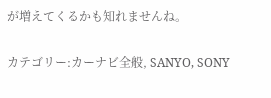が増えてくるかも知れませんね。

カテゴリー:カーナビ全般, SANYO, SONY